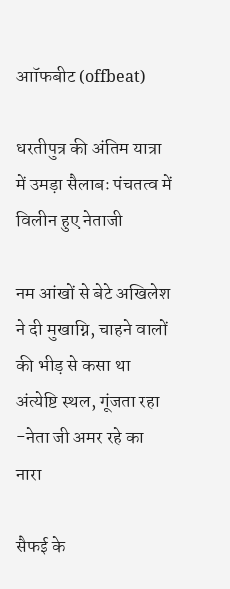आॉफबीट (offbeat)

धरतीपुत्र की अंतिम यात्रा में उमड़ा सैलाबः पंचतत्व में विलीन हुए नेताजी

नम आंखों से बेटे अखिलेश ने दी मुखाग्नि, चाहने वालों की भीड़ से कसा था अंत्येष्टि स्थल, गूंजता रहा -नेता जी अमर रहे का नारा

सैफई के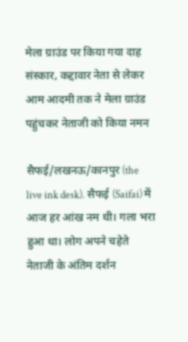मेला ग्राउंड पर किया गया दाह संस्कार, कद्दावार नेता से लेकर आम आदमी तक ने मेला ग्राउंड पहुंचकर नेताजी को किया नमन

सैफई/लखनऊ/कानपुर (the live ink desk). सैफई (Saifai) में आज हर आंख नम थी। गला भरा हुआ था। लोग अपने चहेते नेताजी के अंतिम दर्शन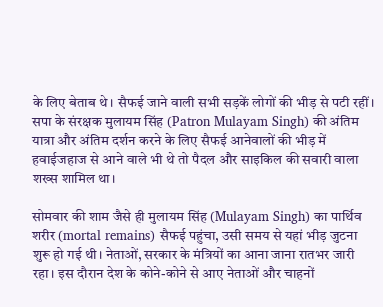के लिए बेताब थे। सैफई जाने वाली सभी सड़कें लोगों की भीड़ से पटी रहीं। सपा के संरक्षक मुलायम सिंह (Patron Mulayam Singh) की अंतिम यात्रा और अंतिम दर्शन करने के लिए सैफई आनेवालों की भीड़ में हवाईजहाज से आने वाले भी थे तो पैदल और साइकिल की सवारी वाला शख्स शामिल था।

सोमवार की शाम जैसे ही मुलायम सिंह (Mulayam Singh) का पार्थिव शरीर (mortal remains) सैफई पहुंचा, उसी समय से यहां भीड़ जुटना शुरू हो गई थी। नेताओं, सरकार के मंत्रियों का आना जाना रातभर जारी रहा। इस दौरान देश के कोने-कोने से आए नेताओं और चाहनों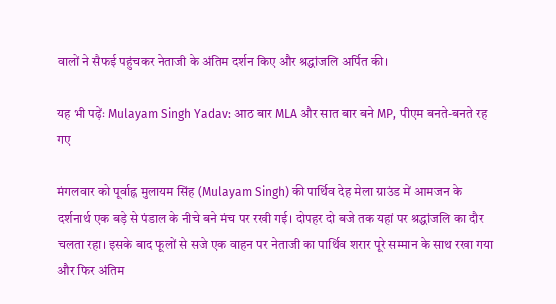वालों ने सैफई पहुंचकर नेताजी के अंतिम दर्शन किए और श्रद्धांजलि अर्पित की।

यह भी पढ़ेंः Mulayam Singh Yadav: आठ बार MLA और सात बार बने MP, पीएम बनते-बनते रह गए

मंगलवार को पूर्वाह्न मुलायम सिंह (Mulayam Singh) की पार्थिव देह मेला ग्राउंड में आमजन के दर्शनार्थ एक बड़े से पंडाल के नीचे बने मंच पर रखी गई। दोपहर दो बजे तक यहां पर श्रद्धांजलि का दौर चलता रहा। इसके बाद फूलों से सजे एक वाहन पर नेताजी का पार्थिव शरार पूरे सम्मान के साथ रखा गया और फिर अंतिम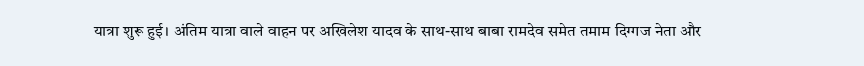यात्रा शुरू हुई। अंतिम यात्रा वाले वाहन पर अखिलेश यादव के साथ-साथ बाबा रामदेव समेत तमाम दिग्गज नेता और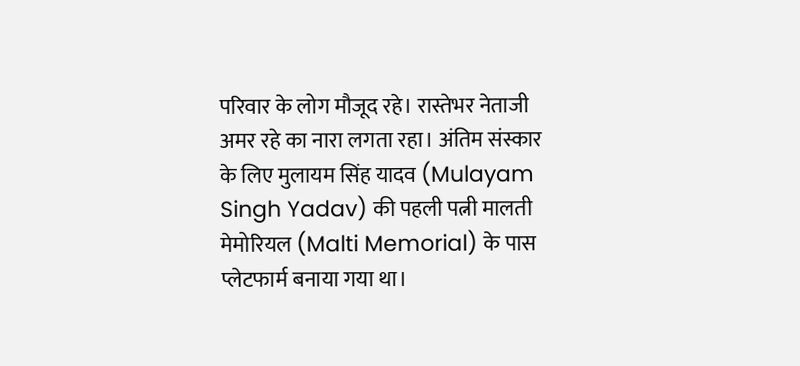परिवार के लोग मौजूद रहे। रास्तेभर नेताजी अमर रहे का नारा लगता रहा। अंतिम संस्कार के लिए मुलायम सिंह यादव (Mulayam Singh Yadav) की पहली पत्नी मालती मेमोरियल (Malti Memorial) के पास प्लेटफार्म बनाया गया था।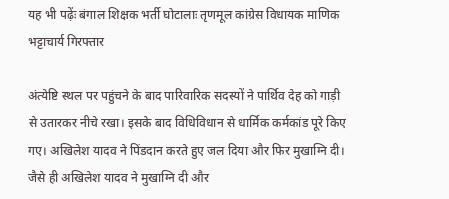यह भी पढ़ेंः बंगाल शिक्षक भर्ती घोटालाः तृणमूल कांग्रेस विधायक माणिक भट्टाचार्य गिरफ्तार

अंत्येष्टि स्थल पर पहुंचने के बाद पारिवारिक सदस्यों ने पार्थिव देह को गाड़ी से उतारकर नीचे रखा। इसके बाद विधिविधान से धार्मिक कर्मकांड पूरे किए गए। अखिलेश यादव ने पिंडदान करते हुए जल दिया और फिर मुखाग्नि दी। जैसे ही अखिलेश यादव ने मुखाग्नि दी और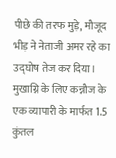पीछे की तरफ मुड़े, मौजूद भीड़ ने नेताजी अमर रहे का उद्घोष तेज कर दिया।  मुखाग्नि के लिए कन्नौज के एक व्यापारी के मार्फत 1.5 कुंतल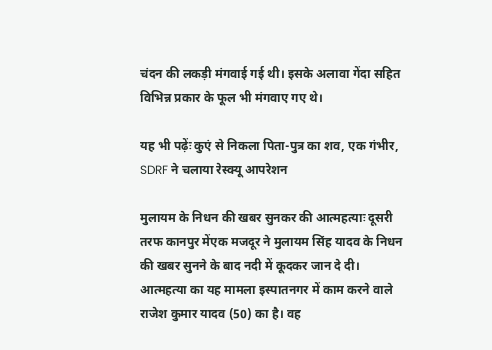चंदन की लकड़ी मंगवाई गई थी। इसके अलावा गेंदा सहित विभिन्न प्रकार के फूल भी मंगवाए गए थे।

यह भी पढ़ेंः कुएं से निकला पिता-पुत्र का शव, एक गंभीर, SDRF ने चलाया रेस्क्यू आपरेशन

मुलायम के निधन की खबर सुनकर की आत्महत्याः दूसरी तरफ कानपुर मेंएक मजदूर ने मुलायम सिंह यादव के निधन की खबर सुनने के बाद नदी में कूदकर जान दे दी। आत्महत्या का यह मामला इस्पातनगर में काम करने वाले राजेश कुमार यादव (50) का है। वह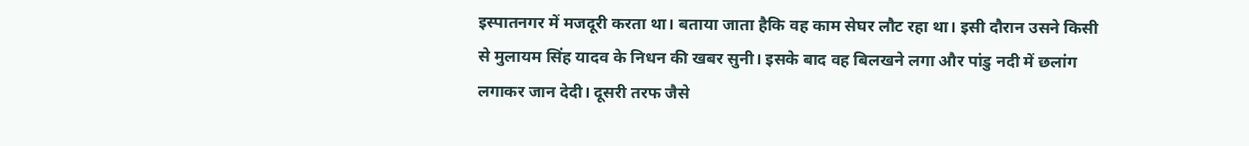इस्पातनगर में मजदूरी करता था। बताया जाता हैकि वह काम सेघर लौट रहा था। इसी दौरान उसने किसी से मुलायम सिंह यादव के निधन की खबर सुनी। इसके बाद वह बिलखने लगा और पांडु नदी में छलांग लगाकर जान देदी। दूसरी तरफ जैसे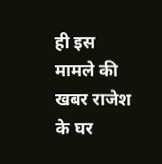ही इस मामले की खबर राजेश के घर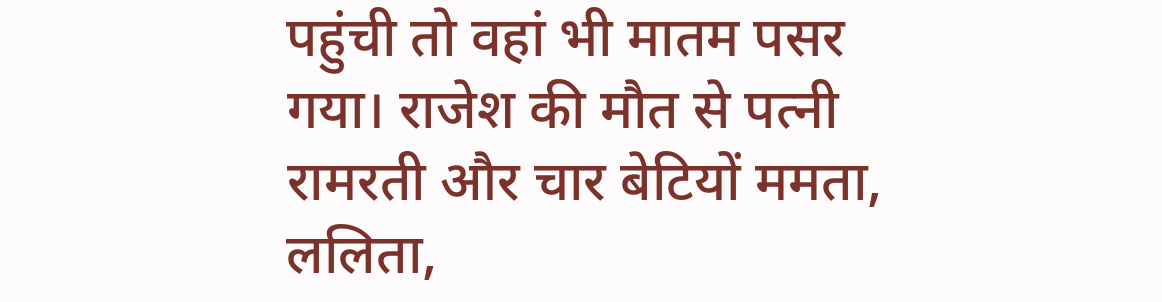पहुंची तो वहां भी मातम पसर गया। राजेश की मौत से पत्नी रामरती और चार बेटियों ममता, ललिता,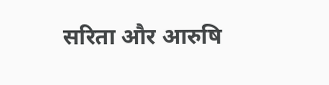सरिता और आरुषि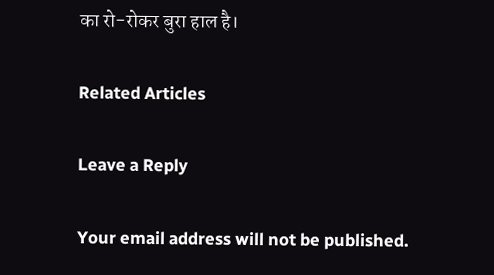का रो-रोकर बुरा हाल है।

Related Articles

Leave a Reply

Your email address will not be published.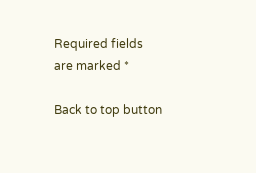Required fields are marked *

Back to top button